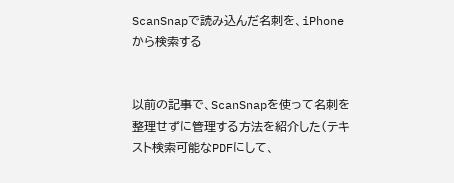ScanSnapで読み込んだ名刺を、iPhoneから検索する


以前の記事で、ScanSnapを使って名刺を整理せずに管理する方法を紹介した(テキスト検索可能なPDFにして、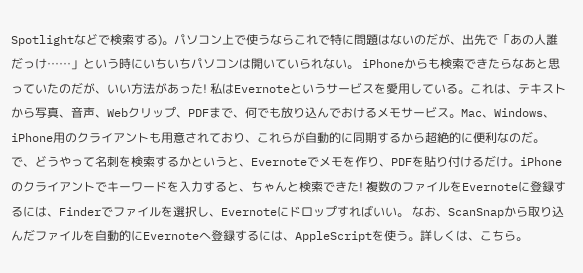Spotlightなどで検索する)。パソコン上で使うならこれで特に問題はないのだが、出先で「あの人誰だっけ……」という時にいちいちパソコンは開いていられない。 iPhoneからも検索できたらなあと思っていたのだが、いい方法があった! 私はEvernoteというサービスを愛用している。これは、テキストから写真、音声、Webクリップ、PDFまで、何でも放り込んでおけるメモサービス。Mac、Windows、iPhone用のクライアントも用意されており、これらが自動的に同期するから超絶的に便利なのだ。 で、どうやって名刺を検索するかというと、Evernoteでメモを作り、PDFを貼り付けるだけ。iPhoneのクライアントでキーワードを入力すると、ちゃんと検索できた! 複数のファイルをEvernoteに登録するには、Finderでファイルを選択し、Evernoteにドロップすればいい。 なお、ScanSnapから取り込んだファイルを自動的にEvernoteへ登録するには、AppleScriptを使う。詳しくは、こちら。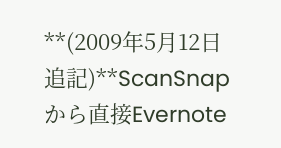**(2009年5月12日追記)**ScanSnapから直接Evernote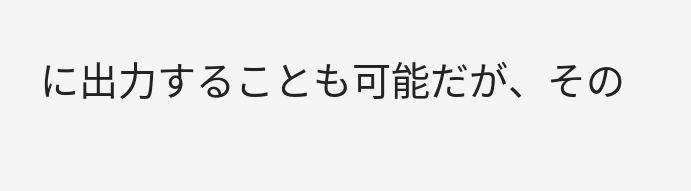に出力することも可能だが、その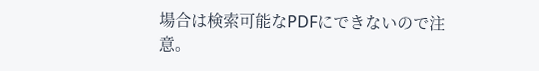場合は検索可能なPDFにできないので注意。